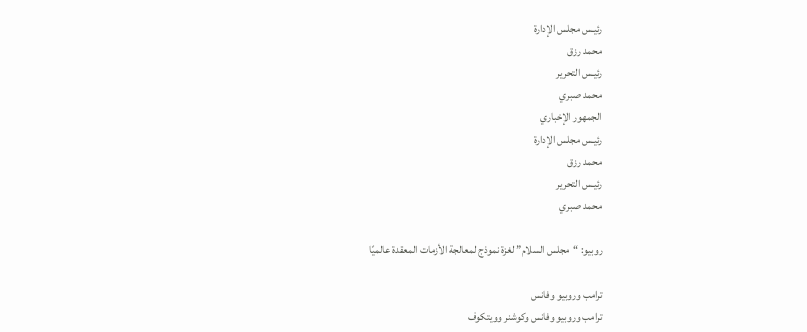رئيـس مجلس الإدارة
محمد رزق
رئيـس التحرير
محمد صبري
الجمهور الإخباري
رئيـس مجلس الإدارة
محمد رزق
رئيـس التحرير
محمد صبري

روبيو: “مجلس السلام” لغزة نموذج لمعالجة الأزمات المعقدة عالميًا

ترامب وروبيو وفانس
ترامب وروبيو وفانس وكوشنر وويتكوف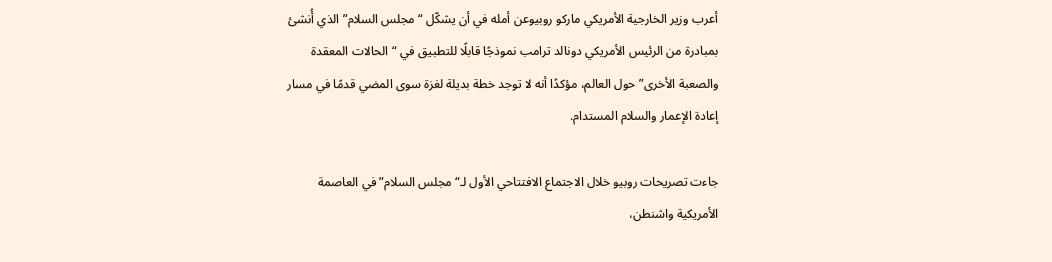أعرب وزير الخارجية الأمريكي ماركو روبيوعن أمله في أن يشكّل “مجلس السلام” الذي أُنشئ بمبادرة من الرئيس الأمريكي دونالد ترامب نموذجًا قابلًا للتطبيق في “الحالات المعقدة والصعبة الأخرى” حول العالم، مؤكدًا أنه لا توجد خطة بديلة لغزة سوى المضي قدمًا في مسار إعادة الإعمار والسلام المستدام.

جاءت تصريحات روبيو خلال الاجتماع الافتتاحي الأول لـ“مجلس السلام” في العاصمة الأمريكية واشنطن،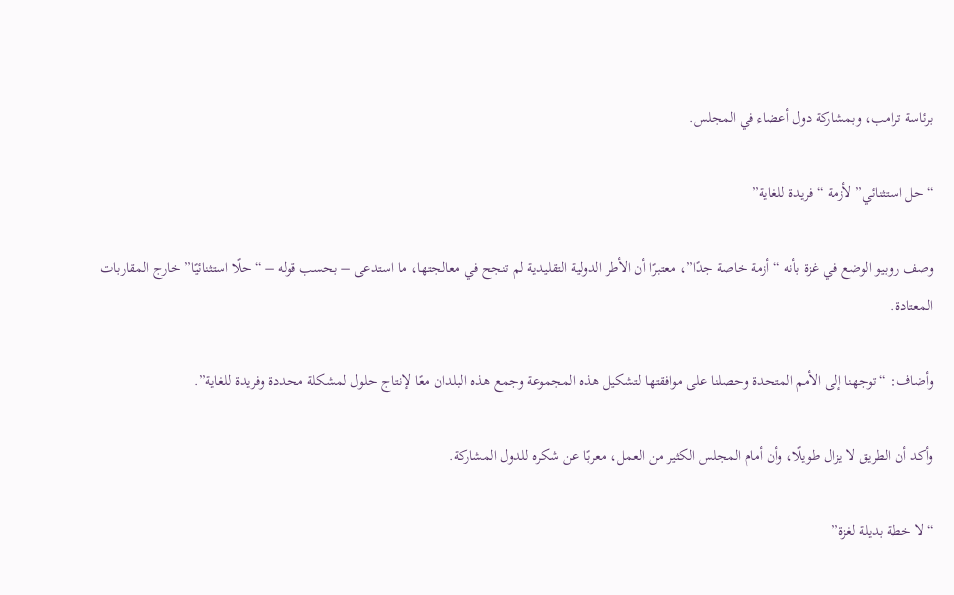برئاسة ترامب، وبمشاركة دول أعضاء في المجلس.

“حل استثنائي” لأزمة “فريدة للغاية”

وصف روبيو الوضع في غزة بأنه “أزمة خاصة جدًا”، معتبرًا أن الأطر الدولية التقليدية لم تنجح في معالجتها، ما استدعى – بحسب قوله – “حلًا استثنائيًا” خارج المقاربات المعتادة.

وأضاف: “توجهنا إلى الأمم المتحدة وحصلنا على موافقتها لتشكيل هذه المجموعة وجمع هذه البلدان معًا لإنتاج حلول لمشكلة محددة وفريدة للغاية”.

وأكد أن الطريق لا يزال طويلًا، وأن أمام المجلس الكثير من العمل، معربًا عن شكره للدول المشاركة.

“لا خطة بديلة لغزة”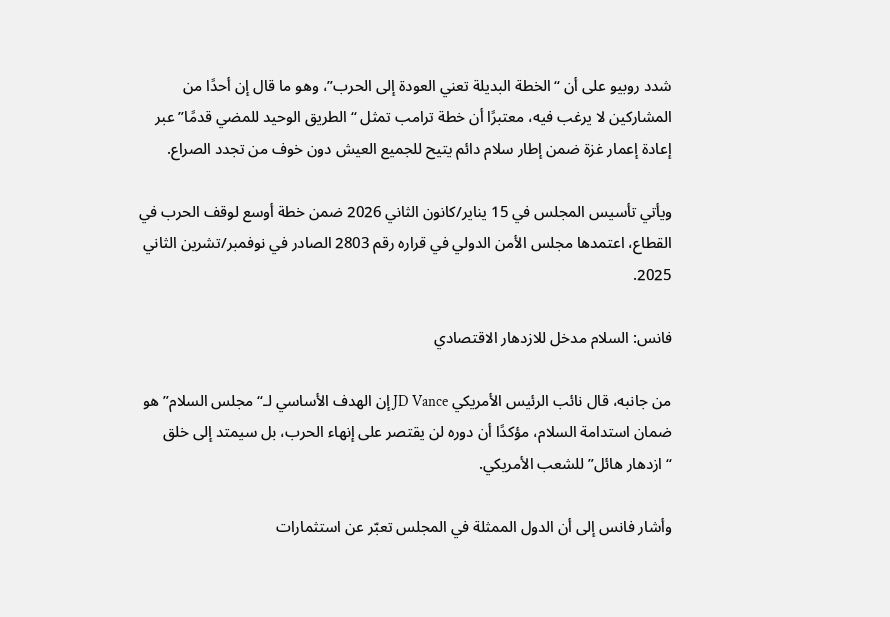شدد روبيو على أن “الخطة البديلة تعني العودة إلى الحرب”، وهو ما قال إن أحدًا من المشاركين لا يرغب فيه، معتبرًا أن خطة ترامب تمثل “الطريق الوحيد للمضي قدمًا” عبر إعادة إعمار غزة ضمن إطار سلام دائم يتيح للجميع العيش دون خوف من تجدد الصراع.

ويأتي تأسيس المجلس في 15 يناير/كانون الثاني 2026 ضمن خطة أوسع لوقف الحرب في القطاع، اعتمدها مجلس الأمن الدولي في قراره رقم 2803 الصادر في نوفمبر/تشرين الثاني 2025.

فانس: السلام مدخل للازدهار الاقتصادي

من جانبه، قال نائب الرئيس الأمريكي JD Vance إن الهدف الأساسي لـ“مجلس السلام” هو ضمان استدامة السلام، مؤكدًا أن دوره لن يقتصر على إنهاء الحرب، بل سيمتد إلى خلق “ازدهار هائل” للشعب الأمريكي.

وأشار فانس إلى أن الدول الممثلة في المجلس تعبّر عن استثمارات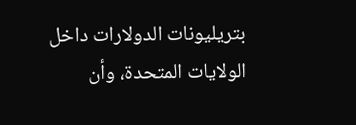بتريليونات الدولارات داخل الولايات المتحدة، وأن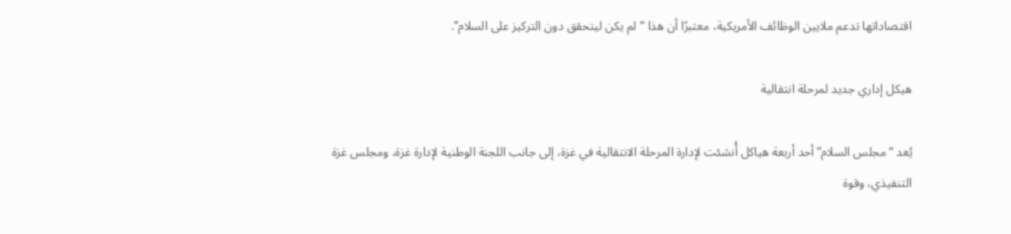اقتصاداتها تدعم ملايين الوظائف الأمريكية، معتبرًا أن هذا “لم يكن ليتحقق دون التركيز على السلام”.

هيكل إداري جديد لمرحلة انتقالية

يُعد “مجلس السلام” أحد أربعة هياكل أُنشئت لإدارة المرحلة الانتقالية في غزة، إلى جانب اللجنة الوطنية لإدارة غزة، ومجلس غزة التنفيذي، وقوة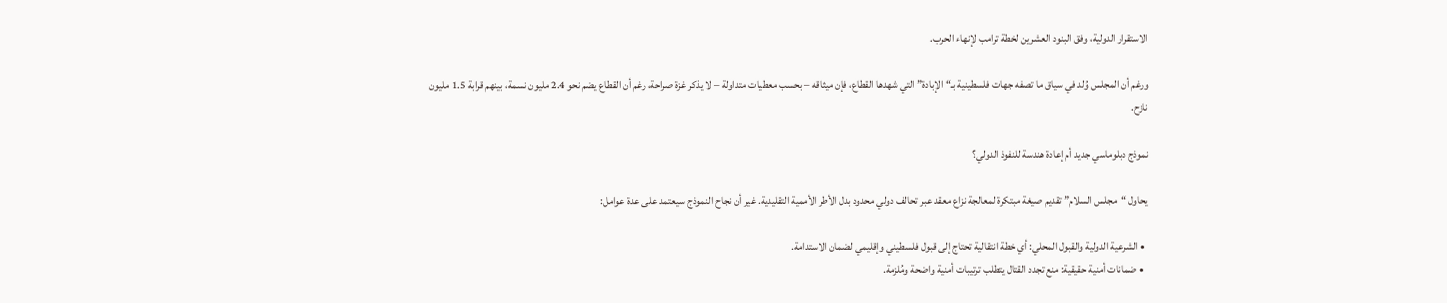الاستقرار الدولية، وفق البنود العشرين لخطة ترامب لإنهاء الحرب.

ورغم أن المجلس وُلد في سياق ما تصفه جهات فلسطينية بـ“الإبادة” التي شهدها القطاع، فإن ميثاقه – بحسب معطيات متداولة – لا يذكر غزة صراحة، رغم أن القطاع يضم نحو 2.4 مليون نسمة، بينهم قرابة 1.5 مليون نازح.

نموذج دبلوماسي جديد أم إعادة هندسة للنفوذ الدولي؟

يحاول “مجلس السلام” تقديم صيغة مبتكرة لمعالجة نزاع معقد عبر تحالف دولي محدود بدل الأطر الأممية التقليدية. غير أن نجاح النموذج سيعتمد على عدة عوامل:

  • الشرعية الدولية والقبول المحلي: أي خطة انتقالية تحتاج إلى قبول فلسطيني وإقليمي لضمان الاستدامة.
  • ضمانات أمنية حقيقية: منع تجدد القتال يتطلب ترتيبات أمنية واضحة ومُلزمة.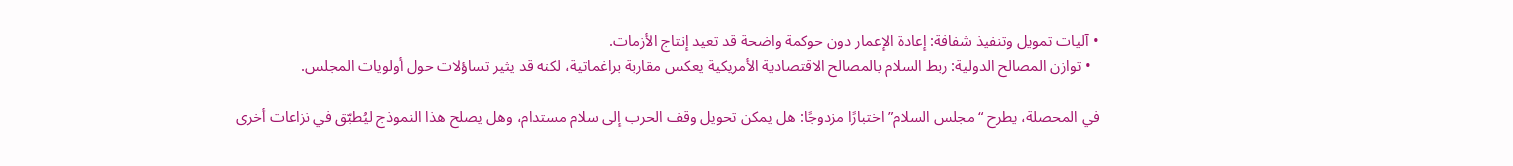• آليات تمويل وتنفيذ شفافة: إعادة الإعمار دون حوكمة واضحة قد تعيد إنتاج الأزمات.
  • توازن المصالح الدولية: ربط السلام بالمصالح الاقتصادية الأمريكية يعكس مقاربة براغماتية، لكنه قد يثير تساؤلات حول أولويات المجلس.

في المحصلة، يطرح “مجلس السلام” اختبارًا مزدوجًا: هل يمكن تحويل وقف الحرب إلى سلام مستدام، وهل يصلح هذا النموذج ليُطبّق في نزاعات أخرى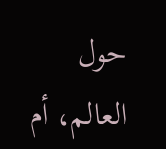حول العالم، أم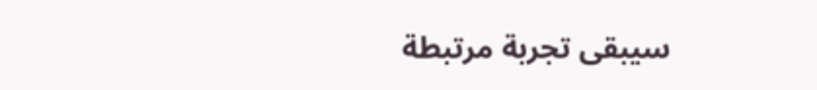سيبقى تجربة مرتبطة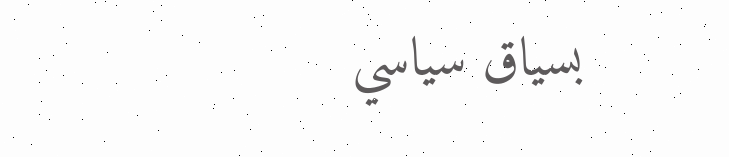بسياق سياسي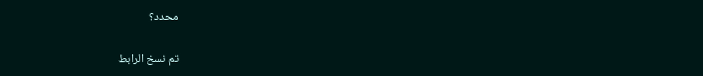محدد؟

تم نسخ الرابط